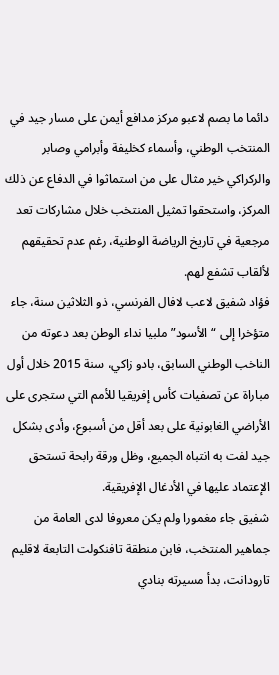دائما ما بصم لاعبو مركز مدافع أيمن على مسار جيد في المنتخب الوطني، وأسماء كخليفة وأبرامي وصابر والركراكي خير مثال على من استماثوا في الدفاع عن ذلك المركز، واستحقوا تمثيل المنتخب خلال مشاركات تعد مرجعية في تاريخ الرياضة الوطنية، رغم عدم تحقيقهم لألقاب تشفع لهم.
فؤاد شفيق لاعب لافال الفرنسي، ذو الثلاثين سنة، جاء متؤخرا إلى “الأسود” ملبيا نداء الوطن بعد دعوته من الناخب الوطني السابق، بادو زاكي، سنة 2015 خلال أول مباراة عن تصفيات كأس إفريقيا للأمم التي ستجرى على الأراضي الغابونية على بعد أقل من أسبوع، وأدى بشكل جيد لفت به انتباه الجميع، وظل ورقة رابحة تستحق الإعتماد عليها في الأدغال الإفريقية.
شفيق جاء مغمورا ولم يكن معروفا لدى العامة من جماهير المنتخب، فابن منطقة تافنكولت التابعة لاقليم تارودانت، بدأ مسيرته بنادي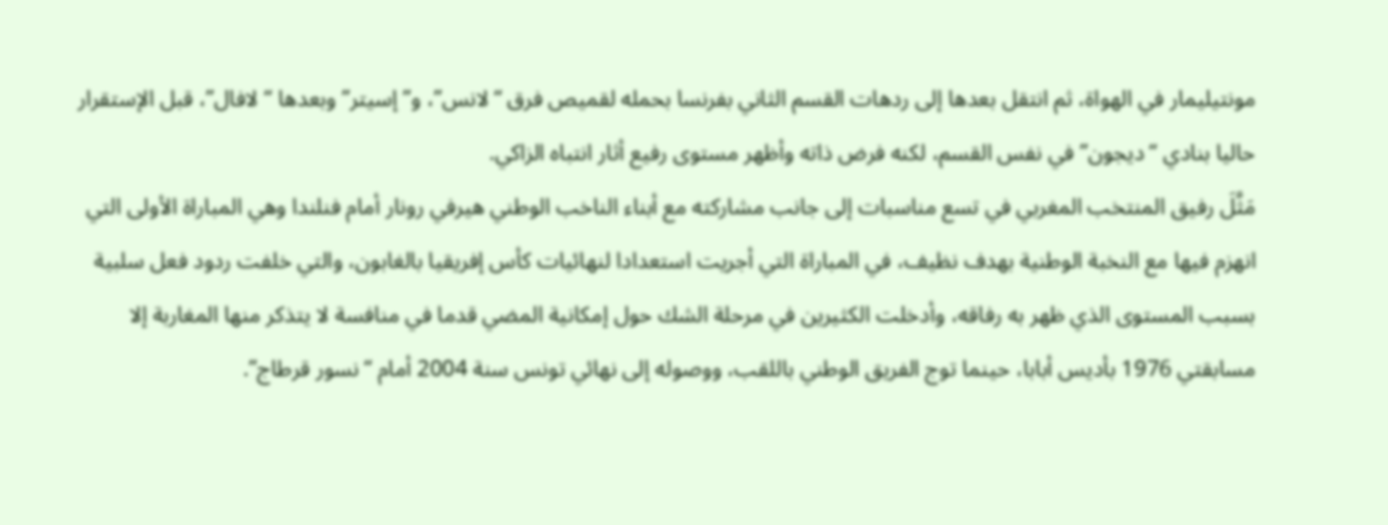مونتيليمار في الهواة، ثم انتقل بعدها إلى ردهات القسم الثاني بفرنسا بحمله لقميص فرق “لانس”، و”إسيتر” وبعدها “لافال”، قبل الإستقرار حاليا بنادي “ديجون” في نفس القسم، لكنه فرض ذاته وأظهر مستوى رفيع أثار انتباه الزاكي.
مَثَّلَ رفيق المنتخب المغربي في تسع مناسبات إلى جانب مشاركته مع أبناء الناخب الوطني هيرفي رونار أمام فنلندا وهي المباراة الأولى التي انهزم فيها مع النخبة الوطنية بهدف نظيف، في المباراة التي أجريت استعدادا لنهائيات كأس إفريقيا بالغابون، والتي خلفت ردود فعل سلبية بسبب المستوى الذي ظهر به رفاقه، وأدخلت الكثيرين في مرحلة الشك حول إمكانية المضي قدما في منافسة لا يتذكر منها المغاربة إلا مسابقتي 1976 بأديس أبابا، حينما توج الفريق الوطني باللقب، ووصوله إلى نهائي تونس سنة 2004 أمام “نسور قرطاج”.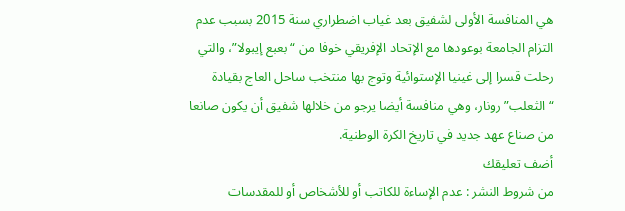هي المنافسة الأولى لشفيق بعد غياب اضطراري سنة 2015 بسبب عدم التزام الجامعة بوعودها مع الإتحاد الإفريقي خوفا من “بعبع إيبولا”، والتي رحلت قسرا إلى غينيا الإستوائية وتوج بها منتخب ساحل العاج بقيادة “الثعلب” رونار، وهي منافسة أيضا يرجو من خلالها شفيق أن يكون صانعا من صناع عهد جديد في تاريخ الكرة الوطنية.
أضف تعليقك
من شروط النشر : عدم الإساءة للكاتب أو للأشخاص أو للمقدسات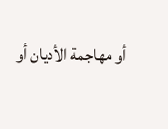أو مهاجمة الأديان أو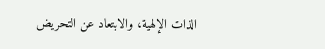الذات الإلهية، والابتعاد عن التحريض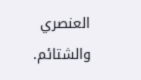العنصري والشتائم.